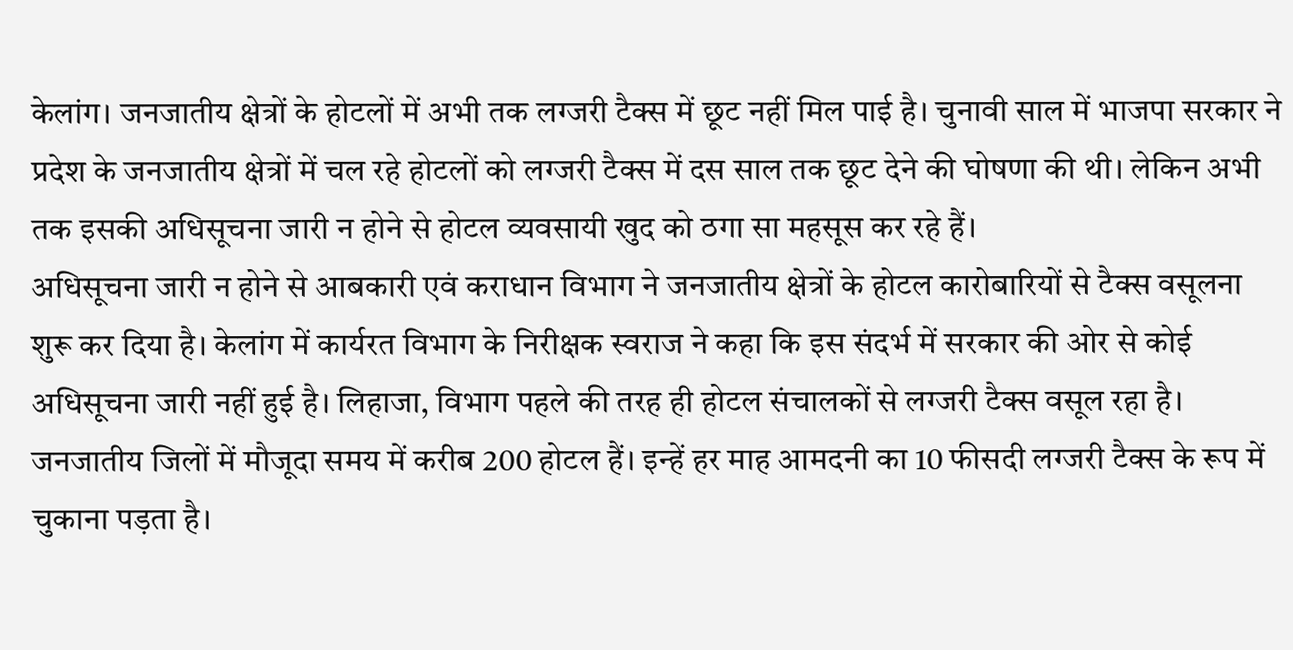केलांग। जनजातीय क्षेत्रों के होटलों में अभी तक लग्जरी टैक्स में छूट नहीं मिल पाई है। चुनावी साल में भाजपा सरकार ने प्रदेश के जनजातीय क्षेत्रों में चल रहे होटलों को लग्जरी टैक्स में दस साल तक छूट देने की घोषणा की थी। लेकिन अभी तक इसकी अधिसूचना जारी न होने से होटल व्यवसायी खुद को ठगा सा महसूस कर रहे हैं।
अधिसूचना जारी न होने से आबकारी एवं कराधान विभाग ने जनजातीय क्षेत्रों के होटल कारोबारियों से टैक्स वसूलना शुरू कर दिया है। केलांग में कार्यरत विभाग के निरीक्षक स्वराज ने कहा कि इस संदर्भ में सरकार की ओर से कोई अधिसूचना जारी नहीं हुई है। लिहाजा, विभाग पहले की तरह ही होटल संचालकों से लग्जरी टैक्स वसूल रहा है। जनजातीय जिलों में मौजूदा समय में करीब 200 होटल हैं। इन्हें हर माह आमदनी का 10 फीसदी लग्जरी टैक्स के रूप में चुकाना पड़ता है।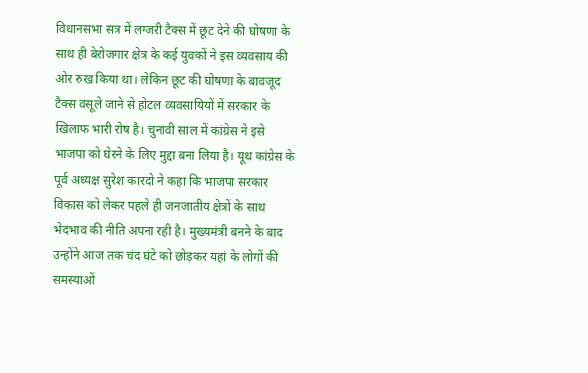विधानसभा सत्र में लग्जरी टैक्स में छूट देने की घोषणा के साथ ही बेरोजगार क्षेत्र के कई युवकों ने इस व्यवसाय की ओर रुख किया था। लेकिन छूट की घोषणा के बावजूद टैक्स वसूले जाने से होटल व्यवसायियों में सरकार के खिलाफ भारी रोष है। चुनावी साल में कांग्रेस ने इसे भाजपा को घेरने के लिए मुद्दा बना लिया है। यूथ कांग्रेस के पूर्व अध्यक्ष सुरेश कारदो ने कहा कि भाजपा सरकार विकास को लेकर पहले ही जनजातीय क्षेत्रों के साथ भेदभाव की नीति अपना रही है। मुख्यमंत्री बनने के बाद उन्होंने आज तक चंद घंटे को छोड़कर यहां के लोगों की समस्याओं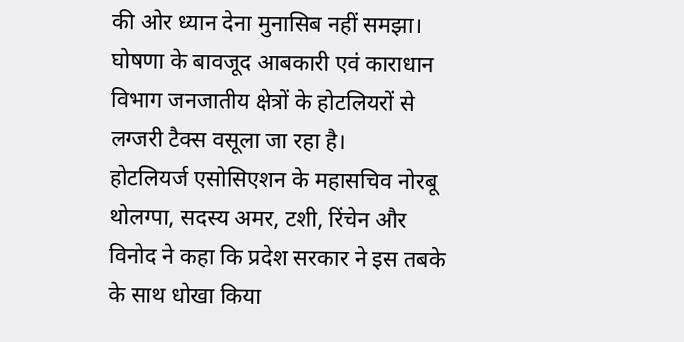की ओर ध्यान देना मुनासिब नहीं समझा। घोषणा के बावजूद आबकारी एवं काराधान विभाग जनजातीय क्षेत्रों के होटलियरों से लग्जरी टैक्स वसूला जा रहा है।
होटलियर्ज एसोसिएशन के महासचिव नोरबू थोलग्पा, सदस्य अमर, टशी, रिंचेन और विनोद ने कहा कि प्रदेश सरकार ने इस तबके के साथ धोखा किया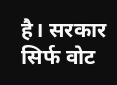है। सरकार सिर्फ वोट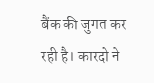बैंक की जुगत कर रही है। कारदो ने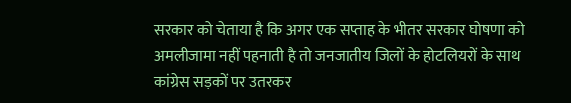सरकार को चेताया है कि अगर एक सप्ताह के भीतर सरकार घोषणा को अमलीजामा नहीं पहनाती है तो जनजातीय जिलों के होटलियरों के साथ कांग्रेस सड़कों पर उतरकर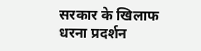सरकार के खिलाफ धरना प्रदर्शन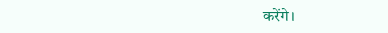करेंगे।